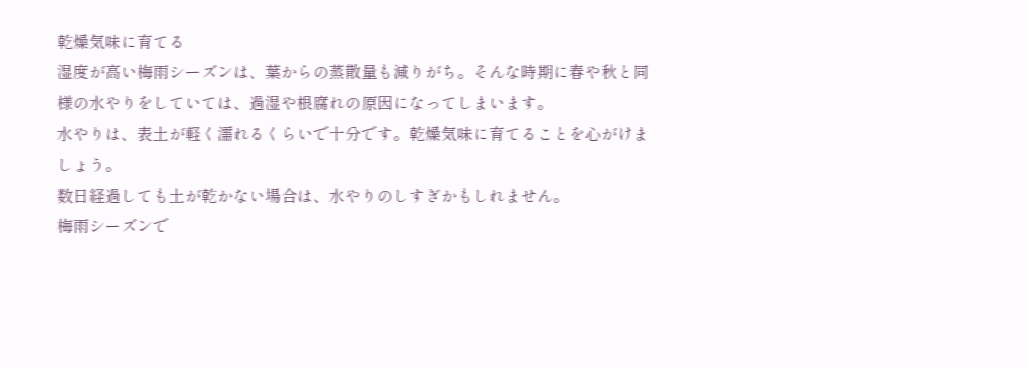乾燥気味に育てる
湿度が高い梅雨シーズンは、葉からの蒸散量も減りがち。そんな時期に春や秋と同様の水やりをしていては、過湿や根腐れの原因になってしまいます。
水やりは、表土が軽く濡れるくらいで十分です。乾燥気味に育てることを心がけましょう。
数日経過しても土が乾かない場合は、水やりのしすぎかもしれません。
梅雨シーズンで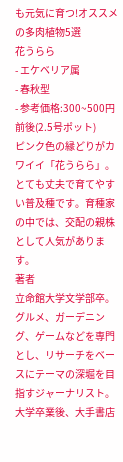も元気に育つ!オススメの多肉植物5選
花うらら
- エケベリア属
- 春秋型
- 参考価格:300~500円前後(2.5号ポット)
ピンク色の縁どりがカワイイ「花うらら」。とても丈夫で育てやすい普及種です。育種家の中では、交配の親株として人気があります。
著者
立命館大学文学部卒。グルメ、ガーデニング、ゲームなどを専門とし、リサーチをベースにテーマの深堀を目指すジャーナリスト。大学卒業後、大手書店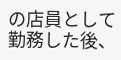の店員として勤務した後、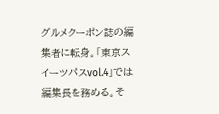グルメクーポン誌の編集者に転身。「東京スイーツパスvol.4」では編集長を務める。そ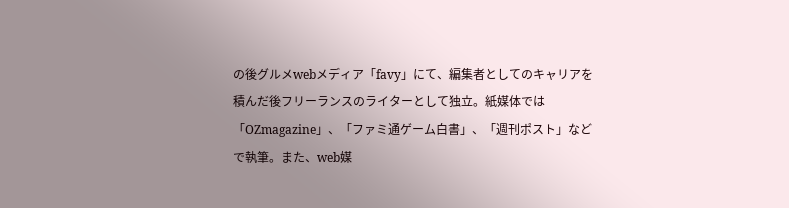の後グルメwebメディア「favy」にて、編集者としてのキャリアを積んだ後フリーランスのライターとして独立。紙媒体では「OZmagazine」、「ファミ通ゲーム白書」、「週刊ポスト」などで執筆。また、web媒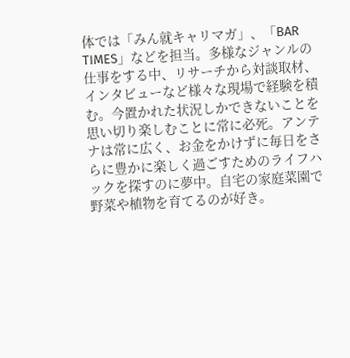体では「みん就キャリマガ」、「BAR TIMES」などを担当。多様なジャンルの仕事をする中、リサーチから対談取材、インタビューなど様々な現場で経験を積む。今置かれた状況しかできないことを思い切り楽しむことに常に必死。アンテナは常に広く、お金をかけずに毎日をさらに豊かに楽しく過ごすためのライフハックを探すのに夢中。自宅の家庭菜園で野菜や植物を育てるのが好き。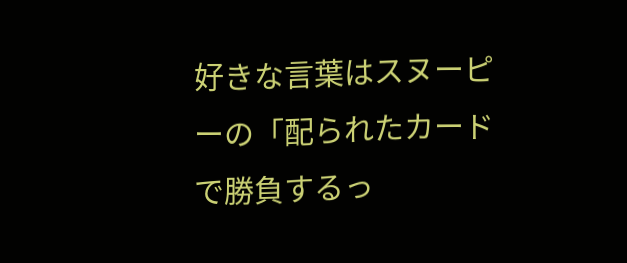好きな言葉はスヌーピーの「配られたカードで勝負するっ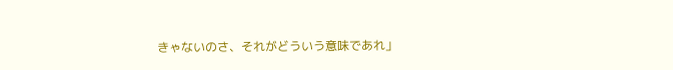きゃないのさ、それがどういう意味であれ」